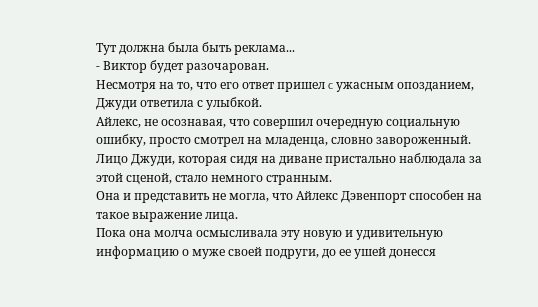Тут должна была быть реклама...
- Виктор будет разочарован.
Несмотря на то, что его ответ пришел c ужасным опозданием, Джуди ответила с улыбкой.
Айлекс, не осознавая, что совершил очередную социальную ошибку, просто смотрел на младенца, словно завороженный.
Лицо Джуди, которая сидя на диване пристально наблюдала за этой сценой, стало немного странным.
Она и представить не могла, что Айлекс Дэвенпорт способен на такое выражение лица.
Пока она молча осмысливала эту новую и удивительную информацию о муже своей подруги, до ее ушей донесся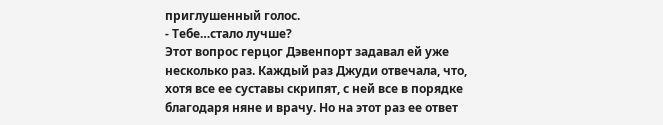приглушенный голос.
- Тебе…стало лучше?
Этот вопрос герцог Дэвенпорт задавал ей уже несколько раз. Каждый раз Джуди отвечала, что, хотя все ее суставы скрипят, с ней все в порядке благодаря няне и врачу. Но на этот раз ее ответ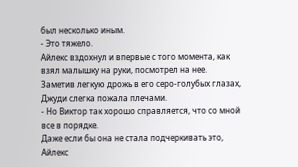был несколько иным.
- Это тяжело.
Айлекс вздохнул и впервые с того момента, как взял малышку на руки, посмотрел на нее.
Заметив легкую дрожь в его серо-голубых глазах, Джуди слегка пожала плечами.
- Но Виктор так хорошо справляется, что со мной все в порядке.
Даже если бы она не стала подчеркивать это, Айлекс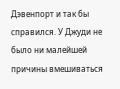Дэвенпорт и так бы справился. У Джуди не было ни малейшей причины вмешиваться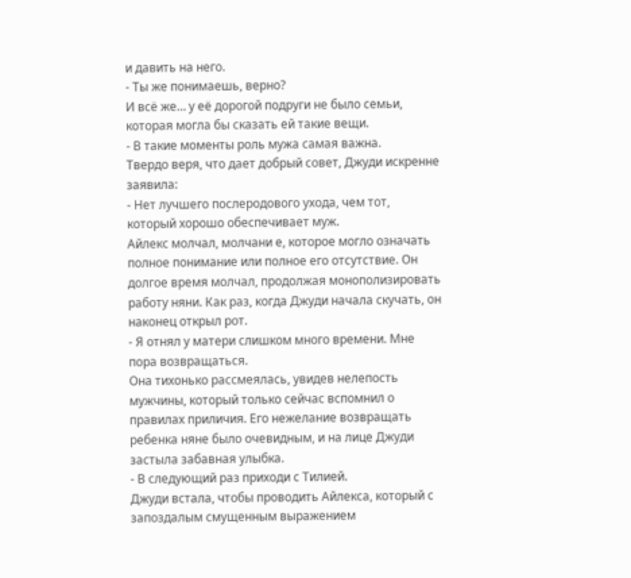и давить на него.
- Ты же понимаешь, верно?
И всё же… у её дорогой подруги не было семьи, которая могла бы сказать ей такие вещи.
- В такие моменты роль мужа самая важна.
Твердо веря, что дает добрый совет, Джуди искренне заявила:
- Нет лучшего послеродового ухода, чем тот, который хорошо обеспечивает муж.
Айлекс молчал, молчани е, которое могло означать полное понимание или полное его отсутствие. Он долгое время молчал, продолжая монополизировать работу няни. Как раз, когда Джуди начала скучать, он наконец открыл рот.
- Я отнял у матери слишком много времени. Мне пора возвращаться.
Она тихонько рассмеялась, увидев нелепость мужчины, который только сейчас вспомнил о правилах приличия. Его нежелание возвращать ребенка няне было очевидным, и на лице Джуди застыла забавная улыбка.
- В следующий раз приходи с Тилией.
Джуди встала, чтобы проводить Айлекса, который с запоздалым смущенным выражением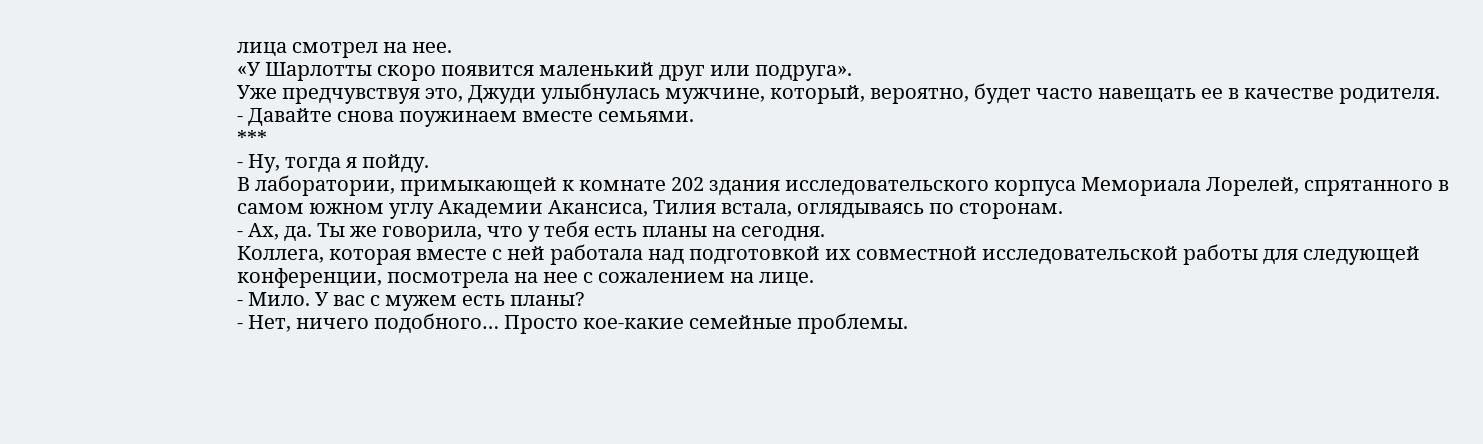лица смотрел на нее.
«У Шарлотты скоро появится маленький друг или подруга».
Уже предчувствуя это, Джуди улыбнулась мужчине, который, вероятно, будет часто навещать ее в качестве родителя.
- Давайте снова поужинаем вместе семьями.
***
- Ну, тогда я пойду.
В лаборатории, примыкающей к комнате 202 здания исследовательского корпуса Мемориала Лорелей, спрятанного в самом южном углу Академии Акансиса, Тилия встала, оглядываясь по сторонам.
- Ах, да. Ты же говорила, что у тебя есть планы на сегодня.
Коллега, которая вместе с ней работала над подготовкой их совместной исследовательской работы для следующей конференции, посмотрела на нее с сожалением на лице.
- Мило. У вас с мужем есть планы?
- Нет, ничего подобного… Просто кое-какие семейные проблемы.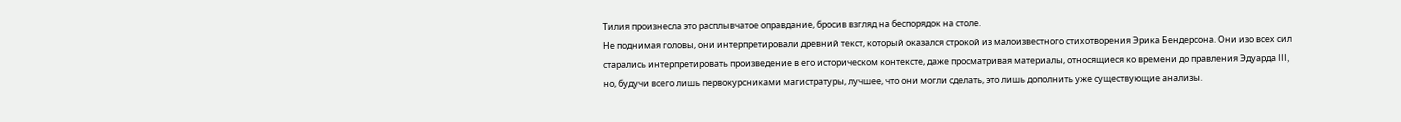Тилия произнесла это расплывчатое оправдание, бросив взгляд на беспорядок на столе.
Не поднимая головы, они интерпретировали древний текст, который оказался строкой из малоизвестного стихотворения Эрика Бендерсона. Они изо всех сил старались интерпретировать произведение в его историческом контексте, даже просматривая материалы, относящиеся ко времени до правления Эдуарда III, но, будучи всего лишь первокурсниками магистратуры, лучшее, что они могли сделать, это лишь дополнить уже существующие анализы.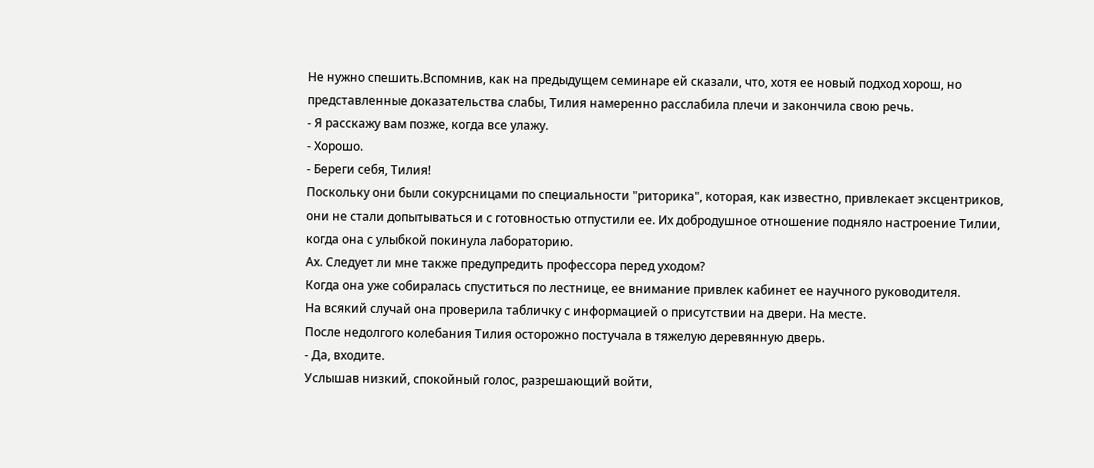Не нужно спешить.Вспомнив, как на предыдущем семинаре ей сказали, что, хотя ее новый подход хорош, но представленные доказательства слабы, Тилия намеренно расслабила плечи и закончила свою речь.
- Я расскажу вам позже, когда все улажу.
- Хорошо.
- Береги себя, Тилия!
Поскольку они были сокурсницами по специальности "риторика", которая, как известно, привлекает эксцентриков, они не стали допытываться и с готовностью отпустили ее. Их добродушное отношение подняло настроение Тилии, когда она с улыбкой покинула лабораторию.
Ах. Следует ли мне также предупредить профессора перед уходом?
Когда она уже собиралась спуститься по лестнице, ее внимание привлек кабинет ее научного руководителя.
На всякий случай она проверила табличку с информацией о присутствии на двери. На месте.
После недолгого колебания Тилия осторожно постучала в тяжелую деревянную дверь.
- Да, входите.
Услышав низкий, спокойный голос, разрешающий войти,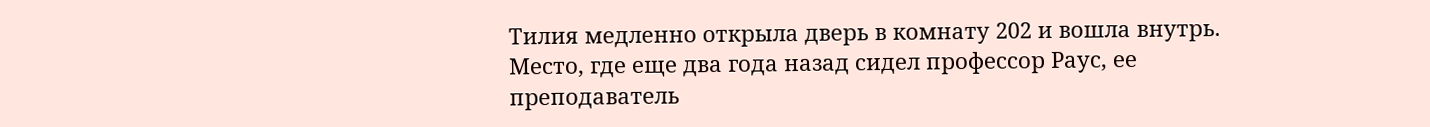Тилия медленно открыла дверь в комнату 202 и вошла внутрь.
Место, где еще два года назад сидел профессор Раус, ее преподаватель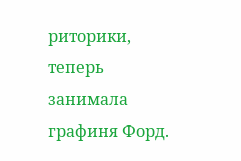риторики, теперь занимала графиня Форд.